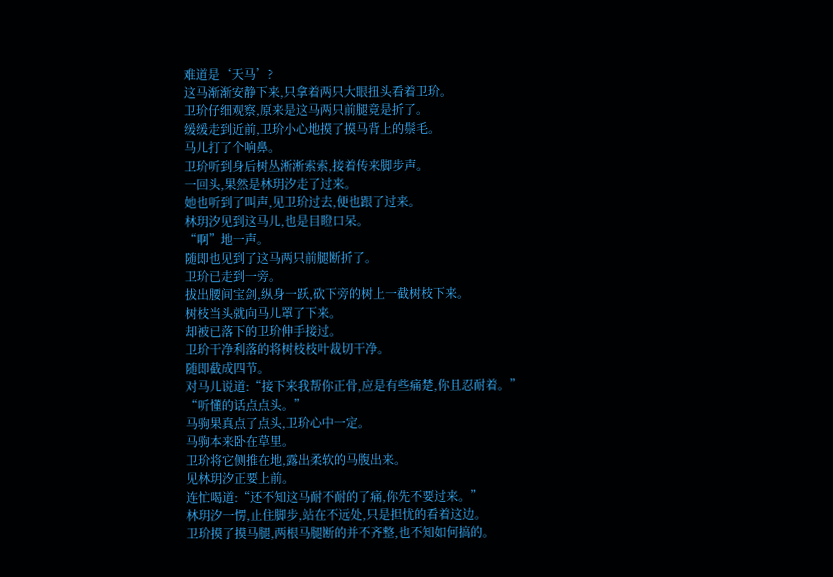难道是‘天马’?
这马渐渐安静下来,只拿着两只大眼扭头看着卫玠。
卫玠仔细观察,原来是这马两只前腿竟是折了。
缓缓走到近前,卫玠小心地摸了摸马背上的鬃毛。
马儿打了个响鼻。
卫玠听到身后树丛淅淅索索,接着传来脚步声。
一回头,果然是林玥汐走了过来。
她也听到了叫声,见卫玠过去,便也跟了过来。
林玥汐见到这马儿,也是目瞪口呆。
“啊”地一声。
随即也见到了这马两只前腿断折了。
卫玠已走到一旁。
拔出腰间宝剑,纵身一跃,砍下旁的树上一截树枝下来。
树枝当头就向马儿罩了下来。
却被已落下的卫玠伸手接过。
卫玠干净利落的将树枝枝叶裁切干净。
随即截成四节。
对马儿说道:“接下来我帮你正骨,应是有些痛楚,你且忍耐着。”
“听懂的话点点头。”
马驹果真点了点头,卫玠心中一定。
马驹本来卧在草里。
卫玠将它侧推在地,露出柔软的马腹出来。
见林玥汐正要上前。
连忙喝道:“还不知这马耐不耐的了痛,你先不要过来。”
林玥汐一愣,止住脚步,站在不远处,只是担忧的看着这边。
卫玠摸了摸马腿,两根马腿断的并不齐整,也不知如何搞的。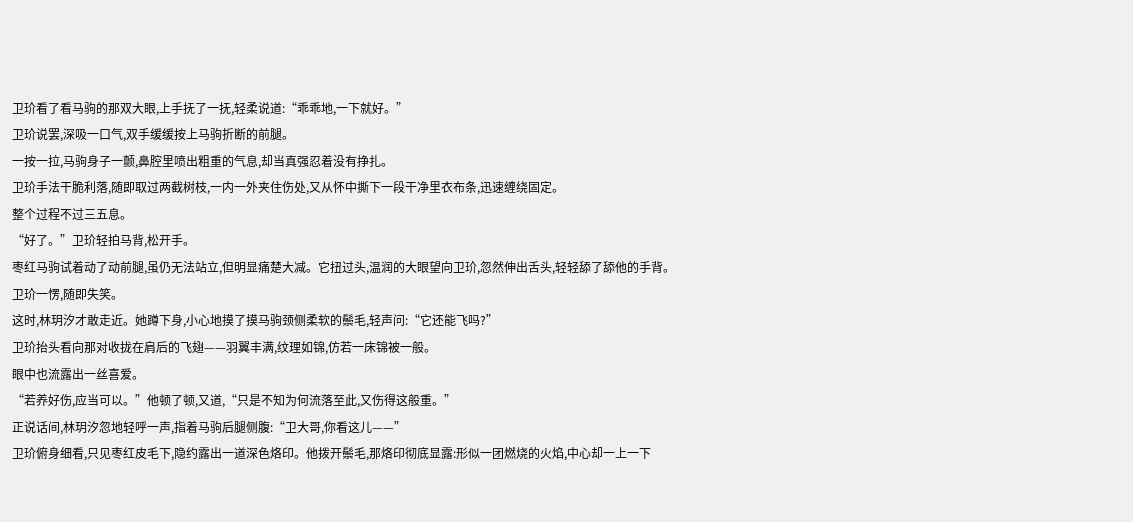卫玠看了看马驹的那双大眼,上手抚了一抚,轻柔说道:“乖乖地,一下就好。”
卫玠说罢,深吸一口气,双手缓缓按上马驹折断的前腿。
一按一拉,马驹身子一颤,鼻腔里喷出粗重的气息,却当真强忍着没有挣扎。
卫玠手法干脆利落,随即取过两截树枝,一内一外夹住伤处,又从怀中撕下一段干净里衣布条,迅速缠绕固定。
整个过程不过三五息。
“好了。”卫玠轻拍马背,松开手。
枣红马驹试着动了动前腿,虽仍无法站立,但明显痛楚大减。它扭过头,温润的大眼望向卫玠,忽然伸出舌头,轻轻舔了舔他的手背。
卫玠一愣,随即失笑。
这时,林玥汐才敢走近。她蹲下身,小心地摸了摸马驹颈侧柔软的鬃毛,轻声问:“它还能飞吗?”
卫玠抬头看向那对收拢在肩后的飞翅——羽翼丰满,纹理如锦,仿若一床锦被一般。
眼中也流露出一丝喜爱。
“若养好伤,应当可以。”他顿了顿,又道,“只是不知为何流落至此,又伤得这般重。”
正说话间,林玥汐忽地轻呼一声,指着马驹后腿侧腹:“卫大哥,你看这儿——”
卫玠俯身细看,只见枣红皮毛下,隐约露出一道深色烙印。他拨开鬃毛,那烙印彻底显露:形似一团燃烧的火焰,中心却一上一下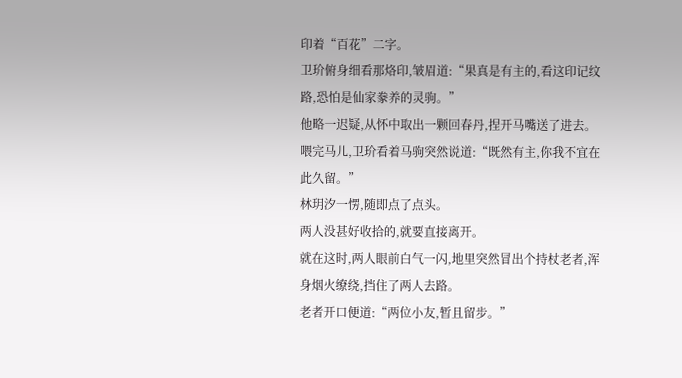印着“百花”二字。
卫玠俯身细看那烙印,皱眉道:“果真是有主的,看这印记纹路,恐怕是仙家豢养的灵驹。”
他略一迟疑,从怀中取出一颗回春丹,捏开马嘴送了进去。
喂完马儿,卫玠看着马驹突然说道:“既然有主,你我不宜在此久留。”
林玥汐一愣,随即点了点头。
两人没甚好收拾的,就要直接离开。
就在这时,两人眼前白气一闪,地里突然冒出个持杖老者,浑身烟火缭绕,挡住了两人去路。
老者开口便道:“两位小友,暂且留步。”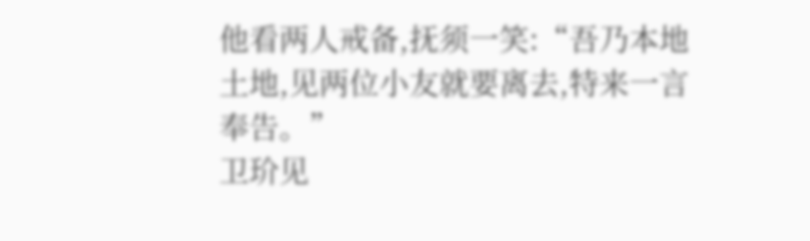他看两人戒备,抚须一笑:“吾乃本地土地,见两位小友就要离去,特来一言奉告。”
卫玠见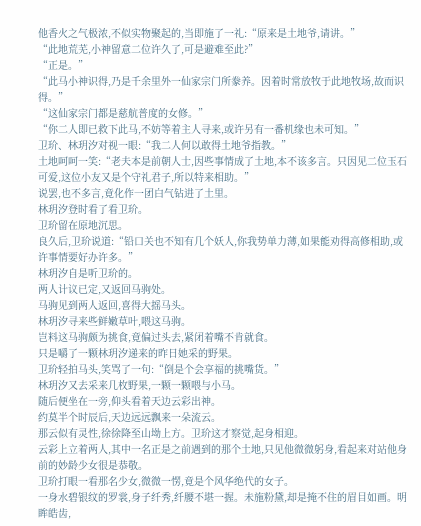他香火之气极浓,不似实物聚起的,当即施了一礼:“原来是土地爷,请讲。”
“此地荒芜,小神留意二位许久了,可是避难至此?”
“正是。”
“此马小神识得,乃是千余里外一仙家宗门所豢养。因着时常放牧于此地牧场,故而识得。”
“这仙家宗门都是慈航普度的女修。”
“你二人即已救下此马,不妨等着主人寻来,或许另有一番机缘也未可知。”
卫玠、林玥汐对视一眼:“我二人何以敢得土地爷指教。”
土地呵呵一笑:“老夫本是前朝人士,因些事情成了土地,本不该多言。只因见二位玉石可爱,这位小友又是个守礼君子,所以特来相助。”
说罢,也不多言,竟化作一团白气钻进了土里。
林玥汐登时看了看卫玠。
卫玠留在原地沉思。
良久后,卫玠说道:“铅口关也不知有几个妖人,你我势单力薄,如果能劝得高修相助,或许事情要好办许多。”
林玥汐自是听卫玠的。
两人计议已定,又返回马驹处。
马驹见到两人返回,喜得大摇马头。
林玥汐寻来些鲜嫩草叶,喂这马驹。
岂料这马驹颇为挑食,竟偏过头去,紧闭着嘴不肯就食。
只是嚼了一颗林玥汐递来的昨日她采的野果。
卫玠轻拍马头,笑骂了一句:“倒是个会享福的挑嘴货。”
林玥汐又去采来几枚野果,一颗一颗喂与小马。
随后便坐在一旁,仰头看着天边云彩出神。
约莫半个时辰后,天边远远飘来一朵流云。
那云似有灵性,徐徐降至山坳上方。卫玠这才察觉,起身相迎。
云彩上立着两人,其中一名正是之前遇到的那个土地,只见他微微躬身,看起来对站他身前的妙龄少女很是恭敬。
卫玠打眼一看那名少女,微微一愣,竟是个风华绝代的女子。
一身水碧银纹的罗裳,身子纤秀,纤腰不堪一握。未施粉黛,却是掩不住的眉目如画。明眸皓齿,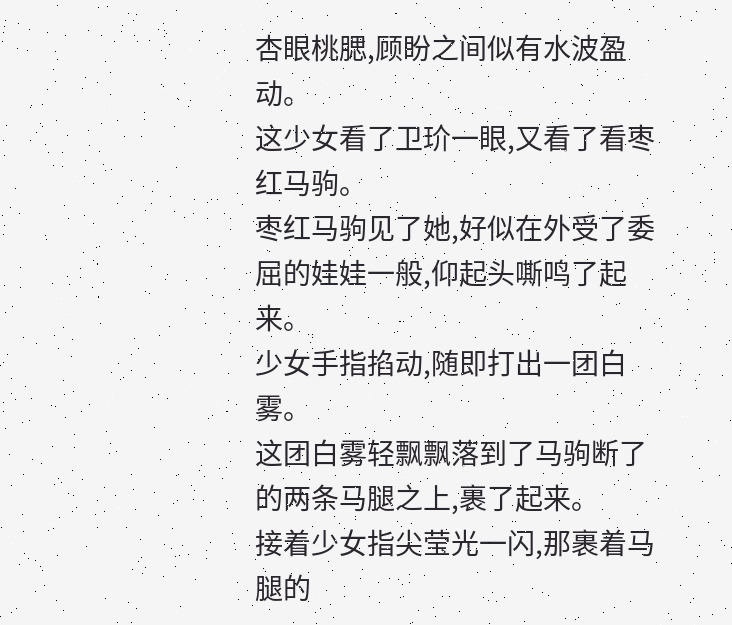杏眼桃腮,顾盼之间似有水波盈动。
这少女看了卫玠一眼,又看了看枣红马驹。
枣红马驹见了她,好似在外受了委屈的娃娃一般,仰起头嘶鸣了起来。
少女手指掐动,随即打出一团白雾。
这团白雾轻飘飘落到了马驹断了的两条马腿之上,裹了起来。
接着少女指尖莹光一闪,那裹着马腿的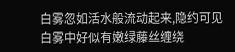白雾忽如活水般流动起来,隐约可见白雾中好似有嫩绿藤丝缠绕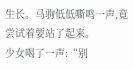生长。马驹低低嘶鸣一声,竟尝试着要站了起来。
少女喝了一声:“别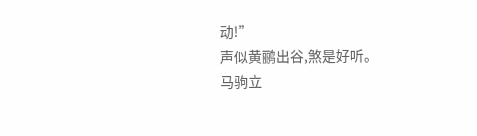动!”
声似黄鹂出谷,煞是好听。
马驹立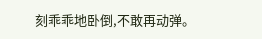刻乖乖地卧倒,不敢再动弹。